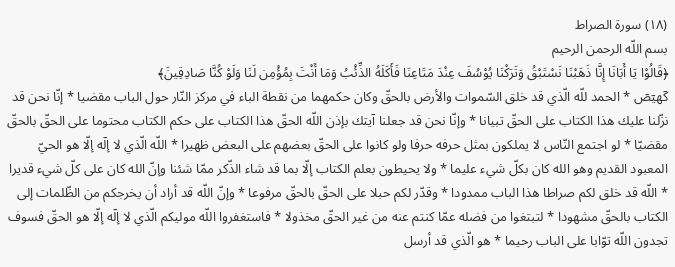(١٨) سورة الصراط
بسم اللّه الرحمن الرحيم
﴿قَالُوْا يَا أَبَانَا إِنَّا ذَهَبْنَا نَسْتَبْقُ وَتَرَكْنَا يُوْسُفَ عِنْدَ مَتَاعِنَا فَأَكَلَهُ الذِّئْبُ وَمَا أَنْتَ بِمُؤْمِن لَنَا وَلَوْ كُنَّا صَادِقِينَ﴾
كٓهيٓصٓ * الحمد للّه الّذي قد خلق السّموات والأرض بالحقّ وكان حكمهما من نقطة الباء في مركز النّار حول الباب مقضیا * إنّا نحن قد نزّلنا عليك هذا الكتاب على الحقّ تبيانا * وإنّا نحن قد جعلنا آيتك بإذن اللّه الحقّ هذا الكتاب على حكم الكتاب محتوما على الحقّ بالحقّ مقضیّا * لو اجتمع النّاس لا يملكون بمثل حرفه حرفا ولو كانوا على الحقّ بعضهم على البعض ظهيرا * اللّه الّذي لا إلٓه إلّا هو الحيّ المعبود القديم وهو الله كان بكلّ شيء عليما * ولا يحيطون بعلم الكتاب إلّا بما قد شاء الذّكر ممّا شئنا وإنّ الله كان على كلّ شيء قديرا * اللّه قد خلق لكم صراطا هذا الباب ممدودا * وقدّر لكم حبلا على الحقّ بالحقّ مرفوعا * وإنّ اللّه قد أراد أن يخرجكم من الظّلمات إلى الكتاب بالحقّ مشهودا * لتبتغوا من فضله عمّا كنتم عنه من غير الحقّ مخذولا * فاستغفروا اللّه موليكم الّذي لا إلٓه إلّا هو الحقّ فسوف تجدون اللّه توّابا على الباب رحيما * هو الّذي قد أرسل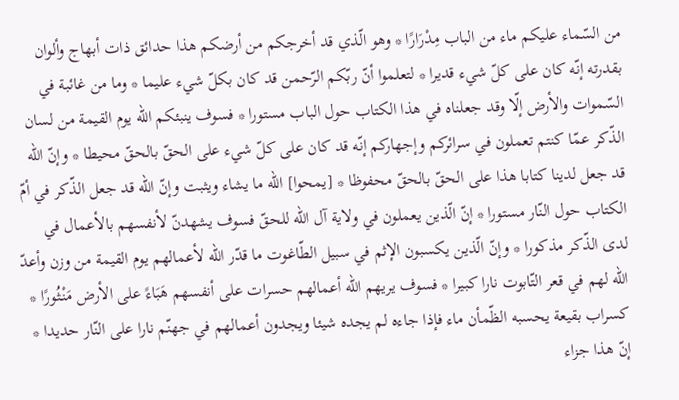من السّماء عليكم ماء من الباب مِدْرَارًا * وهو الّذي قد أخرجكم من أرضكم هذا حدائق ذات أبهاج وألوان بقدرته إنّه كان على كلّ شيء قديرا * لتعلموا أنّ ربّكم الرّحمن قد كان بكلّ شيء عليما * وما من غائبة في السّموات والأرض إلّا وقد جعلناه في هذا الكتاب حول الباب مستورا * فسوف ينبئكم اللّه يوم القيمة من لسان الذّكر عمّا كنتم تعملون في سرائركم وإجهاركم إنّه قد كان على كلّ شيء على الحقّ بالحقّ محيطا * وإنّ الله قد جعل لدينا كتابا هذا على الحقّ بالحقّ محفوظا * [يمحوا] اللّه ما يشاء ويثبت وإنّ الله قد جعل الذّكر في أمّ الكتاب حول النّار مستورا * إنّ الّذين يعملون في ولاية آل اللّه للحقّ فسوف يشهدنّ لأنفسهم بالأعمال في لدى الذّكر مذكورا * وإنّ الّذين يكسبون الإثم في سبيل الطّاغوت ما قدّر اللّه لأعمالهم يوم القيمة من وزن وأعدّ اللّه لهم في قعر التّابوت نارا كبيرا * فسوف يريهم اللّه أعمالهم حسرات على أنفسهم هَبَاءً على الأرض مَنْثُورًا * كسراب بقيعة يحسبه الظّمأن ماء فإذا جاءه لم يجده شيئا ويجدون أعمالهم في جهنّم نارا على النّار حديدا * إنّ هذا جزاء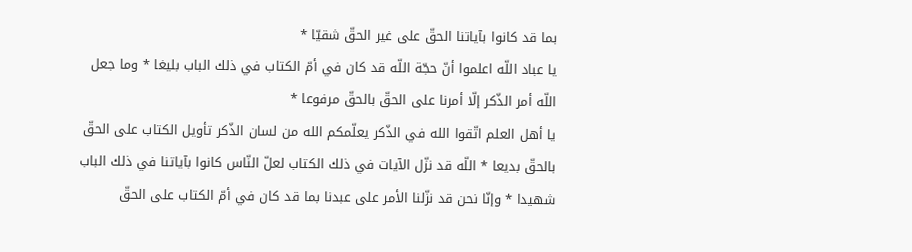بما قد كانوا بآياتنا الحقّ على غير الحقّ شقیّا *
يا عباد اللّه اعلموا أنّ حجّة اللّه قد كان في أمّ الكتاب في ذلك الباب بليغا * وما جعل اللّه أمر الذّكر إلّا أمرنا على الحقّ بالحقّ مرفوعا *
يا أهل العلم اتّقوا الله في الذّكر يعلّمكم الله من لسان الذّكر تأويل الكتاب على الحقّ بالحقّ بديعا * اللّه قد نزّل الآيات في ذلك الكتاب لعلّ النّاس كانوا بآياتنا في ذلك الباب شهيدا * وإنّا نحن قد نزّلنا الأمر على عبدنا بما قد كان في أمّ الكتاب على الحقّ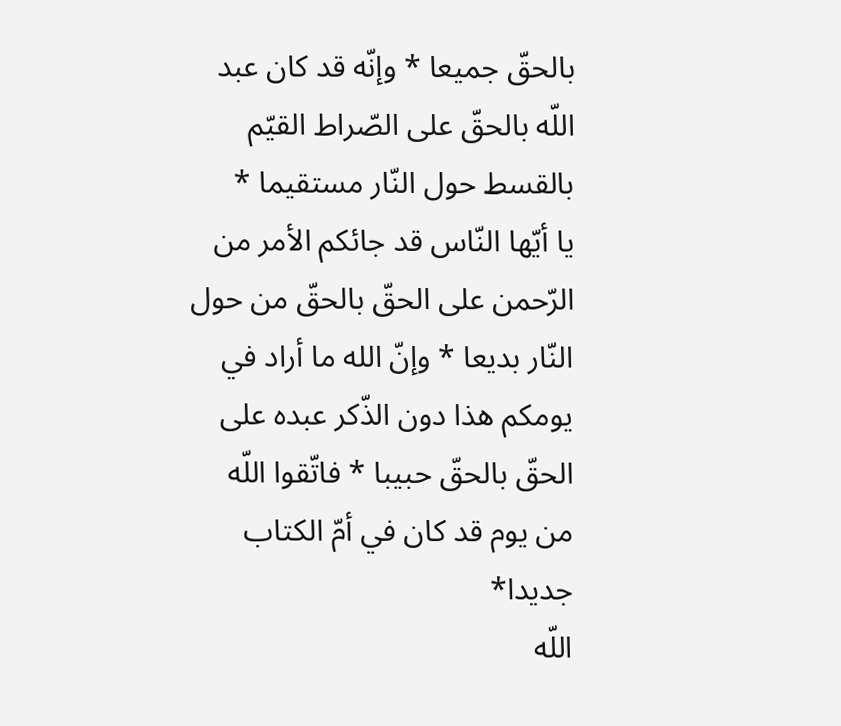بالحقّ جميعا * وإنّه قد كان عبد اللّه بالحقّ على الصّراط القيّم بالقسط حول النّار مستقيما *
يا أيّها النّاس قد جائكم الأمر من الرّحمن على الحقّ بالحقّ من حول النّار بديعا * وإنّ الله ما أراد في يومكم هذا دون الذّكر عبده على الحقّ بالحقّ حبيبا * فاتّقوا اللّه من يوم قد كان في أمّ الكتاب جديدا*
اللّه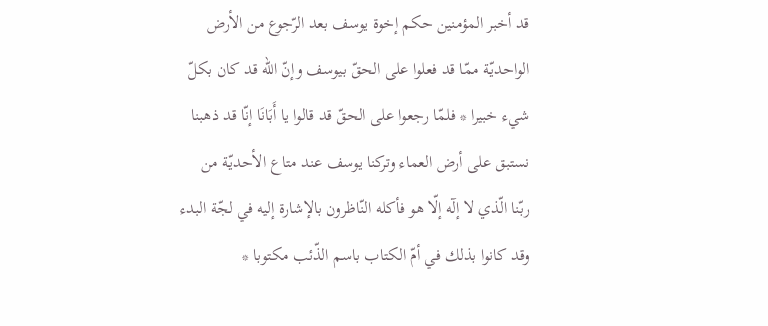قد أخبر المؤمنين حكم إخوة يوسف بعد الرّجوع من الأرض الواحديّة ممّا قد فعلوا على الحقّ بيوسف وإنّ الله قد كان بكلّ شيء خبيرا * فلمّا رجعوا على الحقّ قد قالوا يا أَبَانَا إنّا قد ذهبنا نستبق على أرض العماء وتركنا يوسف عند متاع الأحديّة من ربّنا الّذي لا إلٓه إلّا هو فأكله النّاظرون بالإشارة إليه في لجّة البدء وقد كانوا بذلك في أمّ الكتاب باسم الذّئب مكتوبا *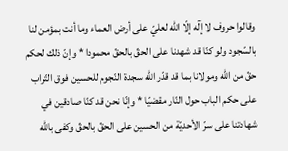وقالوا حروف لا إلٓه إلّا اللّه لعليّ على أرض العماء وما أنت بمؤمن لنا بالسّجود ولو كنّا قد شهدنا على الحقّ بالحقّ محمودا * وإنّ ذلك لحكم حقّ من الله ومولانا بما قد قدّر اللّه سجدة النّجوم للحسين فوق التّراب على حكم الباب حول النّار مقضیّا * وإنّا نحن قد كنّا صادقين في شهادتنا على سرّ الأحديّة من الحسين على الحقّ بالحقّ وكفى باللّه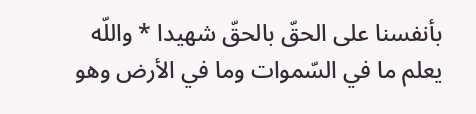بأنفسنا على الحقّ بالحقّ شهيدا * واللّه يعلم ما في السّموات وما في الأرض وهو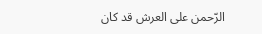الرّحمن على العرش قد كان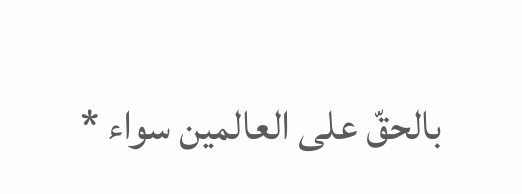بالحقّ على العالمين سواء *